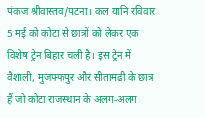पंकज श्रीवास्तव/पटना। कल यानि रविवार 5 मई को कोटा से छात्रों को लेकर एक विशेष ट्रेन बिहार चली है। इस ट्रेन में वैशाली, मुजफ्फपुर और सीतामढी के छात्र हैं जो कोटा राजस्थान के अलग-अलग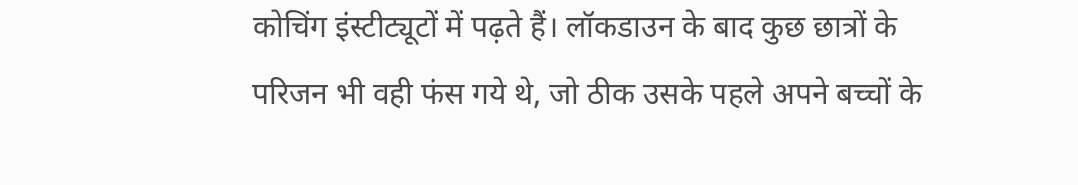कोचिंग इंस्टीट्यूटों में पढ़ते हैं। लॉकडाउन के बाद कुछ छात्रों के परिजन भी वही फंस गये थे, जो ठीक उसके पहले अपने बच्चों के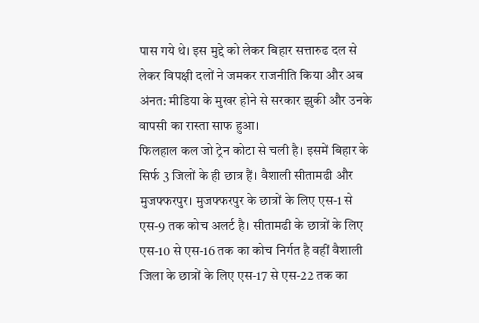पास गये थे। इस मुद्दे को लेकर बिहार सत्तारुढ दल से लेकर विपक्षी दलों ने जमकर राजनीति किया और अब अंनत: मीडिया के मुखर होने से सरकार झुकी और उनके वापसी का रास्ता साफ हुआ।
फिलहाल कल जो ट्रेन कोटा से चली है। इसमें बिहार के सिर्फ 3 जिलों के ही छात्र हैं। वैशाली सीतामढी और मुजफ्फरपुर। मुजफ्फरपुर के छात्रों के लिए एस-1 से एस-9 तक कोच अलर्ट है। सीतामढी के छात्रों के लिए एस-10 से एस-16 तक का कोच निर्गत है वहीं वैशाली जिला के छात्रों के लिए एस-17 से एस-22 तक का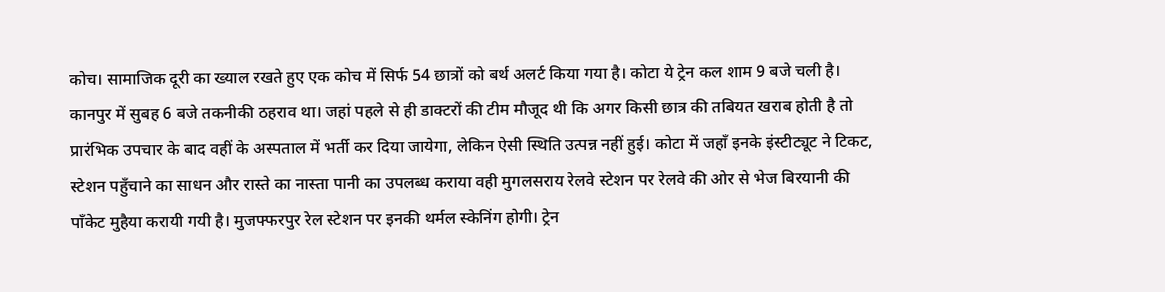कोच। सामाजिक दूरी का ख्याल रखते हुए एक कोच में सिर्फ 54 छात्रों को बर्थ अलर्ट किया गया है। कोटा ये ट्रेन कल शाम 9 बजे चली है। कानपुर में सुबह 6 बजे तकनीकी ठहराव था। जहां पहले से ही डाक्टरों की टीम मौजूद थी कि अगर किसी छात्र की तबियत खराब होती है तो प्रारंभिक उपचार के बाद वहीं के अस्पताल में भर्ती कर दिया जायेगा, लेकिन ऐसी स्थिति उत्पन्न नहीं हुई। कोटा में जहाँ इनके इंस्टीट्यूट ने टिकट, स्टेशन पहुँचाने का साधन और रास्ते का नास्ता पानी का उपलब्ध कराया वही मुगलसराय रेलवे स्टेशन पर रेलवे की ओर से भेज बिरयानी की पाँकेट मुहैया करायी गयी है। मुजफ्फरपुर रेल स्टेशन पर इनकी थर्मल स्केनिंग होगी। ट्रेन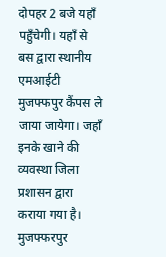दोपहर 2 बजे यहाँ पहुँचेगी। यहाँ से बस द्वारा स्थानीय एमआईटी मुजफ्फपुर कैंपस ले जाया जायेगा। जहाँ इनके खाने की व्यवस्था जिला प्रशासन द्वारा कराया गया है। मुजफ्फरपुर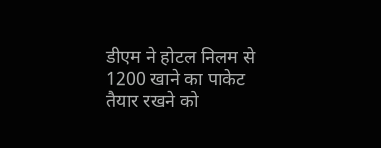डीएम ने होटल निलम से 1200 खाने का पाकेट तैयार रखने को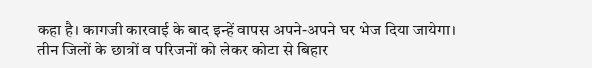कहा है। कागजी कारवाई के बाद इन्हें वापस अपने-अपने घर भेज दिया जायेगा।
तीन जिलों के छात्रों व परिजनों को लेकर कोटा से बिहार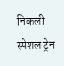निकली स्पेशल ट्रेन